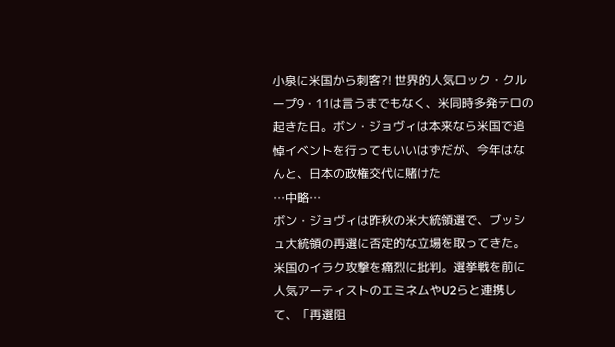小泉に米国から刺客?! 世界的人気ロック・クループ9・11は言うまでもなく、米同時多発テロの起きた日。ボン・ジョヴィは本来なら米国で追悼イベントを行ってもいいはずだが、今年はなんと、日本の政権交代に賭けた
…中略…
ボン・ジョヴィは昨秋の米大統領選で、ブッシュ大統領の再選に否定的な立場を取ってきた。米国のイラク攻撃を痛烈に批判。選挙戦を前に人気アーティストのエミネムやU2らと連携して、「再選阻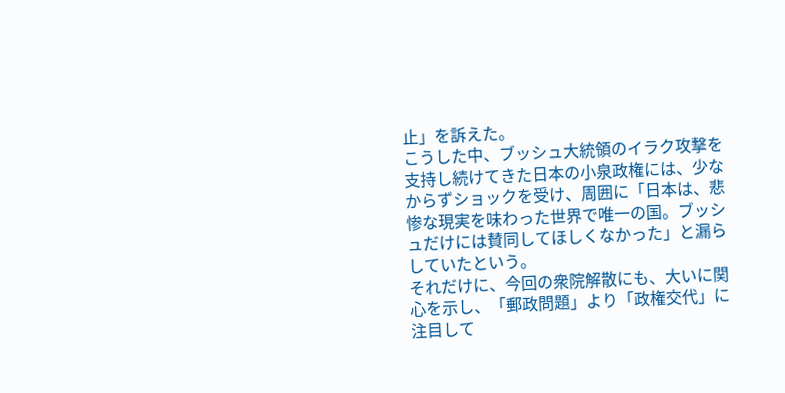止」を訴えた。
こうした中、ブッシュ大統領のイラク攻撃を支持し続けてきた日本の小泉政権には、少なからずショックを受け、周囲に「日本は、悲惨な現実を味わった世界で唯一の国。ブッシュだけには賛同してほしくなかった」と漏らしていたという。
それだけに、今回の衆院解散にも、大いに関心を示し、「郵政問題」より「政権交代」に注目して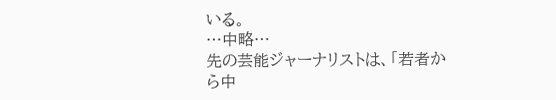いる。
…中略…
先の芸能ジャーナリストは、「若者から中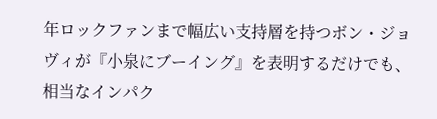年ロックファンまで幅広い支持層を持つボン・ジョヴィが『小泉にブーイング』を表明するだけでも、相当なインパク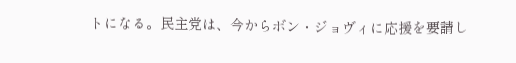トになる。民主党は、今からボン・ジョヴィに応援を要請し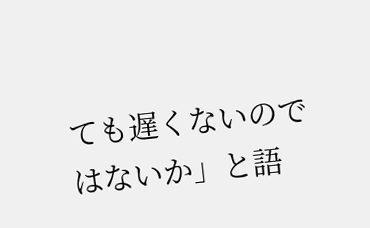ても遅くないのではないか」と語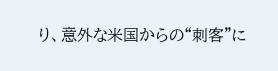り、意外な米国からの“刺客”に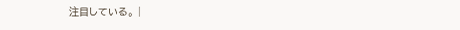注目している。 |